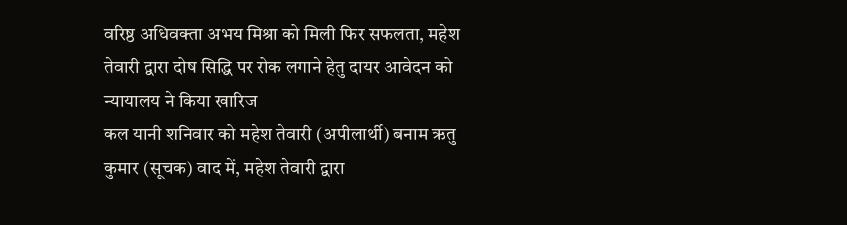वरिष्ठ अधिवक्ता अभय मिश्रा को मिली फिर सफलता, महेश तेवारी द्वारा दोष सिद्धि पर रोक लगाने हेतु दायर आवेदन को न्यायालय ने किया खारिज
कल यानी शनिवार को महेश तेवारी (अपीलार्थी) बनाम ऋतु कुमार (सूचक) वाद में, महेश तेवारी द्वारा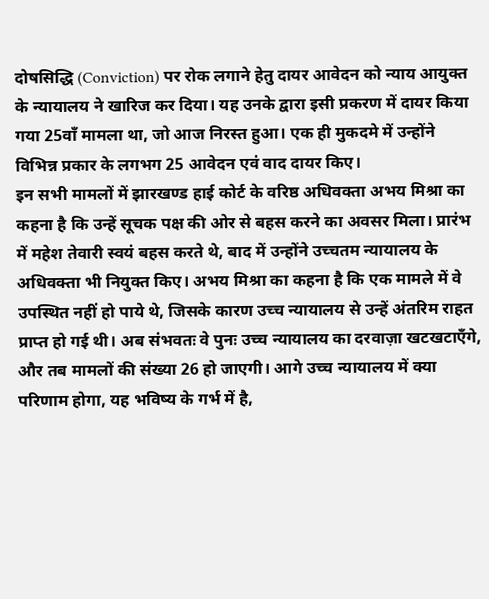दोषसिद्धि (Conviction) पर रोक लगाने हेतु दायर आवेदन को न्याय आयुक्त के न्यायालय ने खारिज कर दिया। यह उनके द्वारा इसी प्रकरण में दायर किया गया 25वाँ मामला था, जो आज निरस्त हुआ। एक ही मुकदमे में उन्होंने विभिन्न प्रकार के लगभग 25 आवेदन एवं वाद दायर किए।
इन सभी मामलों में झारखण्ड हाई कोर्ट के वरिष्ठ अधिवक्ता अभय मिश्रा का कहना है कि उन्हें सूचक पक्ष की ओर से बहस करने का अवसर मिला। प्रारंभ में महेश तेवारी स्वयं बहस करते थे, बाद में उन्होंने उच्चतम न्यायालय के अधिवक्ता भी नियुक्त किए। अभय मिश्रा का कहना है कि एक मामले में वे उपस्थित नहीं हो पाये थे, जिसके कारण उच्च न्यायालय से उन्हें अंतरिम राहत प्राप्त हो गई थी। अब संभवतः वे पुनः उच्च न्यायालय का दरवाज़ा खटखटाएँगे, और तब मामलों की संख्या 26 हो जाएगी। आगे उच्च न्यायालय में क्या परिणाम होगा, यह भविष्य के गर्भ में है,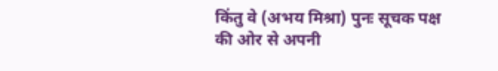किंतु वे (अभय मिश्रा) पुनः सूचक पक्ष की ओर से अपनी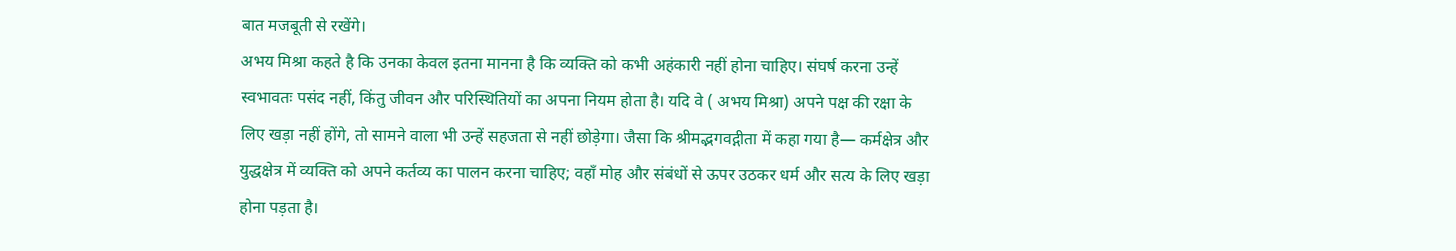बात मजबूती से रखेंगे।
अभय मिश्रा कहते है कि उनका केवल इतना मानना है कि व्यक्ति को कभी अहंकारी नहीं होना चाहिए। संघर्ष करना उन्हें स्वभावतः पसंद नहीं, किंतु जीवन और परिस्थितियों का अपना नियम होता है। यदि वे ( अभय मिश्रा) अपने पक्ष की रक्षा के लिए खड़ा नहीं होंगे, तो सामने वाला भी उन्हें सहजता से नहीं छोड़ेगा। जैसा कि श्रीमद्भगवद्गीता में कहा गया है— कर्मक्षेत्र और युद्धक्षेत्र में व्यक्ति को अपने कर्तव्य का पालन करना चाहिए; वहाँ मोह और संबंधों से ऊपर उठकर धर्म और सत्य के लिए खड़ा होना पड़ता है।